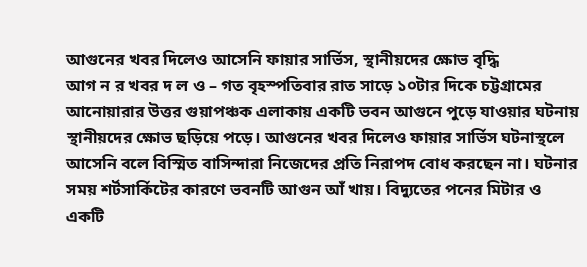আগুনের খবর দিলেও আসেনি ফায়ার সার্ভিস, স্থানীয়দের ক্ষোভ বৃদ্ধি
আগ ন র খবর দ ল ও – গত বৃহস্পতিবার রাত সাড়ে ১০টার দিকে চট্টগ্রামের আনোয়ারার উত্তর গুয়াপঞ্চক এলাকায় একটি ভবন আগুনে পুড়ে যাওয়ার ঘটনায় স্থানীয়দের ক্ষোভ ছড়িয়ে পড়ে। আগুনের খবর দিলেও ফায়ার সার্ভিস ঘটনাস্থলে আসেনি বলে বিস্মিত বাসিন্দারা নিজেদের প্রতি নিরাপদ বোধ করছেন না। ঘটনার সময় শর্টসার্কিটের কারণে ভবনটি আগুন আঁ খায়। বিদ্যুতের পনের মিটার ও একটি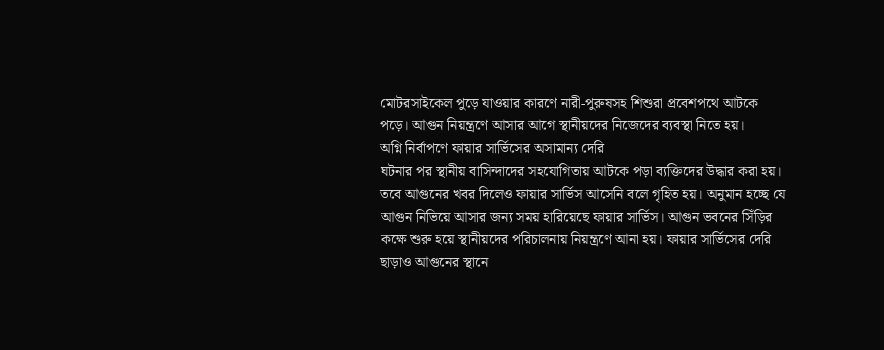মোটরসাইকেল পুড়ে যাওয়ার কারণে নারী-পুরুষসহ শিশুরা প্রবেশপথে আটকে পড়ে। আগুন নিয়ন্ত্রণে আসার আগে স্থানীয়দের নিজেদের ব্যবস্থা নিতে হয়।
অগ্নি নির্বাপণে ফায়ার সার্ভিসের অসামান্য দেরি
ঘটনার পর স্থানীয় বাসিন্দাদের সহযোগিতায় আটকে পড়া ব্যক্তিদের উদ্ধার করা হয়। তবে আগুনের খবর দিলেও ফায়ার সার্ভিস আসেনি বলে গৃহিত হয়। অনুমান হচ্ছে যে আগুন নিভিয়ে আসার জন্য সময় হারিয়েছে ফায়ার সার্ভিস। আগুন ভবনের সিঁড়ির কক্ষে শুরু হয়ে স্থানীয়দের পরিচালনায় নিয়ন্ত্রণে আনা হয়। ফায়ার সার্ভিসের দেরি ছাড়াও আগুনের স্থানে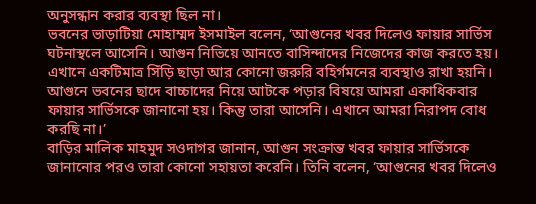অনুসন্ধান করার ব্যবস্থা ছিল না।
ভবনের ভাড়াটিয়া মোহাম্মদ ইসমাইল বলেন, ‘আগুনের খবর দিলেও ফায়ার সার্ভিস ঘটনাস্থলে আসেনি। আগুন নিভিয়ে আনতে বাসিন্দাদের নিজেদের কাজ করতে হয়। এখানে একটিমাত্র সিঁড়ি ছাড়া আর কোনো জরুরি বহির্গমনের ব্যবস্থাও রাখা হয়নি। আগুনে ভবনের ছাদে বাচ্চাদের নিয়ে আটকে পড়ার বিষয়ে আমরা একাধিকবার ফায়ার সার্ভিসকে জানানো হয়। কিন্তু তারা আসেনি। এখানে আমরা নিরাপদ বোধ করছি না।’
বাড়ির মালিক মাহমুদ সওদাগর জানান, আগুন সংক্রান্ত খবর ফায়ার সার্ভিসকে জানানোর পরও তারা কোনো সহায়তা করেনি। তিনি বলেন, ‘আগুনের খবর দিলেও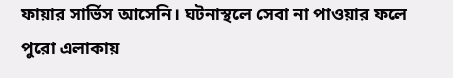ফায়ার সার্ভিস আসেনি। ঘটনাস্থলে সেবা না পাওয়ার ফলে পুরো এলাকায়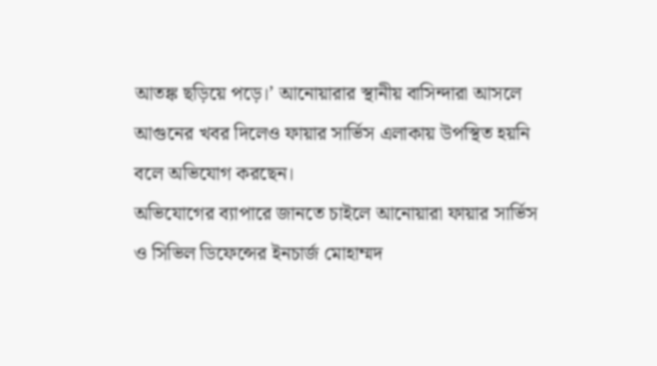আতঙ্ক ছড়িয়ে পড়ে।’ আনোয়ারার স্থানীয় বাসিন্দারা আসলে আগুনের খবর দিলেও ফায়ার সার্ভিস এলাকায় উপস্থিত হয়নি বলে অভিযোগ করছেন।
অভিযোগের ব্যাপারে জানতে চাইলে আনোয়ারা ফায়ার সার্ভিস ও সিভিল ডিফেন্সের ইনচার্জ মোহাম্মদ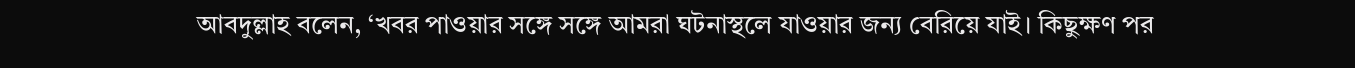আবদুল্লাহ বলেন, ‘খবর পাওয়ার সঙ্গে সঙ্গে আমরা ঘটনাস্থলে যাওয়ার জন্য বেরিয়ে যাই। কিছুক্ষণ পর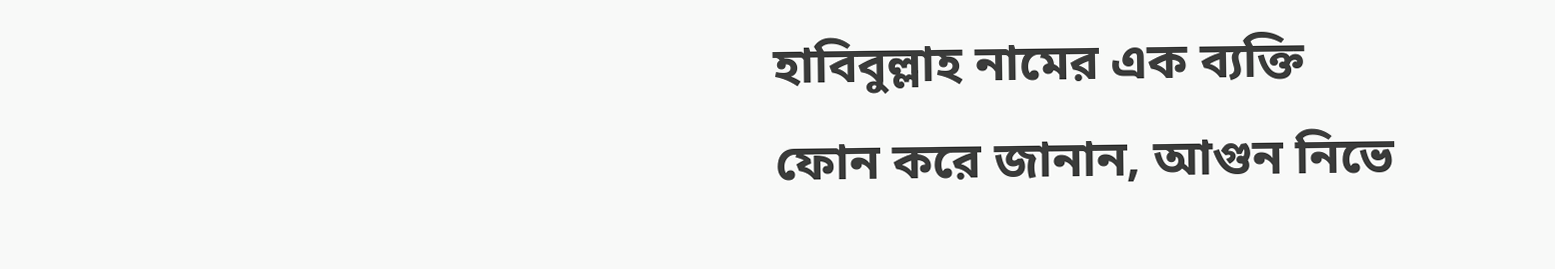হাবিবুল্লাহ নামের এক ব্যক্তি ফোন করে জানান, আগুন নিভে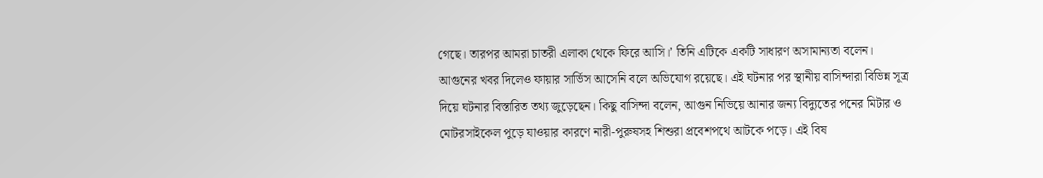গেছে। তারপর আমরা চাতরী এলাকা থেকে ফিরে আসি।’ তিনি এটিকে একটি সাধারণ অসামান্যতা বলেন।
আগুনের খবর দিলেও ফায়ার সার্ভিস আসেনি বলে অভিযোগ রয়েছে। এই ঘটনার পর স্থানীয় বাসিন্দারা বিভিন্ন সূত্র দিয়ে ঘটনার বিস্তারিত তথ্য জুড়েছেন। কিছু বাসিন্দা বলেন, আগুন নিভিয়ে আনার জন্য বিদ্যুতের পনের মিটার ও মোটরসাইকেল পুড়ে যাওয়ার কারণে নারী-পুরুষসহ শিশুরা প্রবেশপথে আটকে পড়ে। এই বিষ